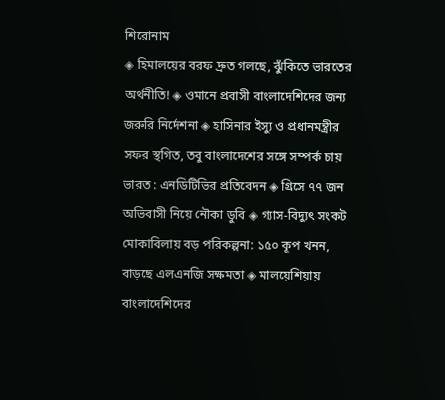শিরোনাম
◈ হিমালয়ের বরফ দ্রুত গলছে, ঝুঁকিতে ভারতের অর্থনীতি! ◈ ওমানে প্রবাসী বাংলাদেশিদের জন্য জরুরি নির্দেশনা ◈ হাসিনার ইস্যু ও প্রধানমন্ত্রীর সফর স্থগিত, তবু বাংলাদেশের সঙ্গে সম্পর্ক চায় ভারত : এনডিটিভির প্রতিবেদন ◈ গ্রিসে ৭৭ জন অভিবাসী নিয়ে নৌকা ডুবি ◈ গ্যাস-বিদ্যুৎ সংকট মোকাবিলায় বড় পরিকল্পনা: ১৫০ কূপ খনন, বাড়ছে এলএনজি সক্ষমতা ◈ মালয়েশিয়ায় বাংলাদেশিদের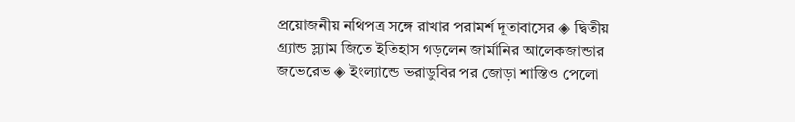প্রয়োজনীয় নথিপত্র সঙ্গে রাখার পরামর্শ দূতাবাসের ◈ দ্বিতীয় গ্র্যান্ড স্ল্যাম জিতে ইতিহাস গড়লেন জার্মা‌নির আ‌লেকজান্ডার জভেরেভ ◈ ইংল‌্যা‌ন্ডে ভরাডুবির পর জোড়া শাস্তিও পেলো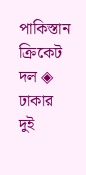পাকিস্তান ক্রিকেট দল ◈ ঢাকার দুই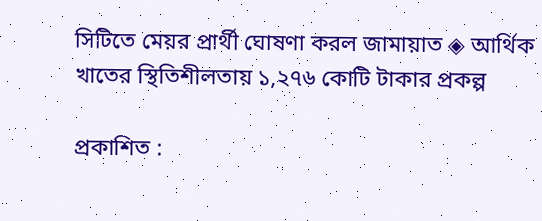সিটিতে মেয়র প্রার্থী ঘোষণা করল জামায়াত ◈ আর্থিক খাতের স্থিতিশীলতায় ১,২৭৬ কোটি টাকার প্রকল্প

প্রকাশিত :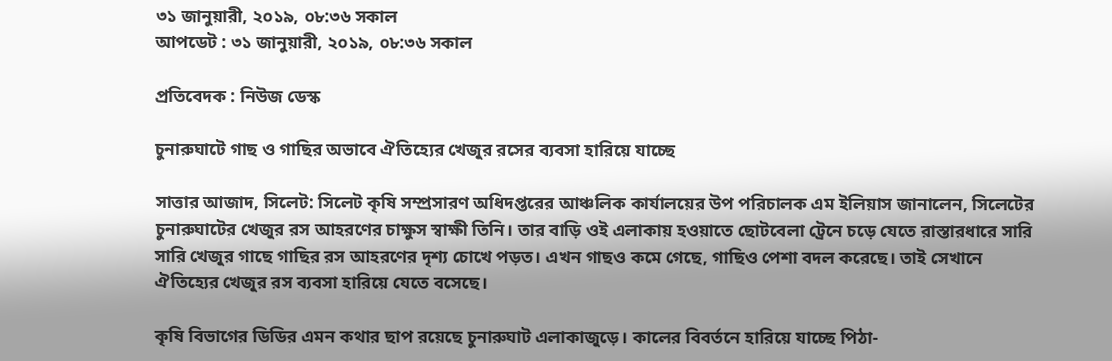৩১ জানুয়ারী, ২০১৯, ০৮:৩৬ সকাল
আপডেট : ৩১ জানুয়ারী, ২০১৯, ০৮:৩৬ সকাল

প্রতিবেদক : নিউজ ডেস্ক

চুনারুঘাটে গাছ ও গাছির অভাবে ঐতিহ্যের খেজুর রসের ব্যবসা হারিয়ে যাচ্ছে

সাত্তার আজাদ, সিলেট: সিলেট কৃষি সম্প্রসারণ অধিদপ্তরের আঞ্চলিক কার্যালয়ের উপ পরিচালক এম ইলিয়াস জানালেন, সিলেটের চুনারুঘাটের খেজুর রস আহরণের চাক্ষুস স্বাক্ষী তিনি। তার বাড়ি ওই এলাকায় হওয়াতে ছোটবেলা ট্রেনে চড়ে যেতে রাস্তারধারে সারি সারি খেজুর গাছে গাছির রস আহরণের দৃশ্য চোখে পড়ত। এখন গাছও কমে গেছে, গাছিও পেশা বদল করেছে। তাই সেখানে ঐতিহ্যের খেজুর রস ব্যবসা হারিয়ে যেতে বসেছে।

কৃষি বিভাগের ডিডির এমন কথার ছাপ রয়েছে চুনারুঘাট এলাকাজুড়ে। কালের বিবর্তনে হারিয়ে যাচ্ছে পিঠা-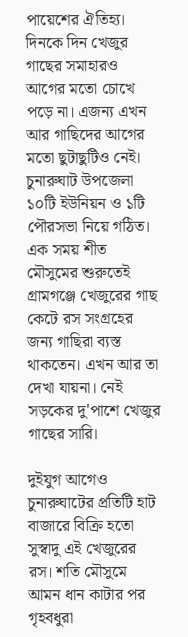পায়েশের ঐতিহ্য। দিনকে দিন খেজুর গাছের সমাহারও আগের মতো চোখে পড়ে না। এজন্য এখন আর গাছিদের আগের মতো ছুটাছুটিও নেই।
চুনারুঘাট উপজেলা ১০টি ইউনিয়ন ও ১টি পৌরসভা নিয়ে গঠিত। এক সময় শীত মৌসুমের শুরুতেই গ্রামগঞ্জে খেজুরের গাছ কেটে রস সংগ্রহের জন্য গাছিরা ব্যস্ত থাকতেন। এখন আর তা দেখা যায়না। নেই সড়কের দু'পাশে খেজুর গাছের সারি।

দুইযুগ আগেও চুনারুঘাটের প্রতিটি হাট বাজারে বিক্রি হতো সুস্বাদু এই খেজুরের রস। শতি মৌসুমে আমন ধান কাটার পর গৃহবধুরা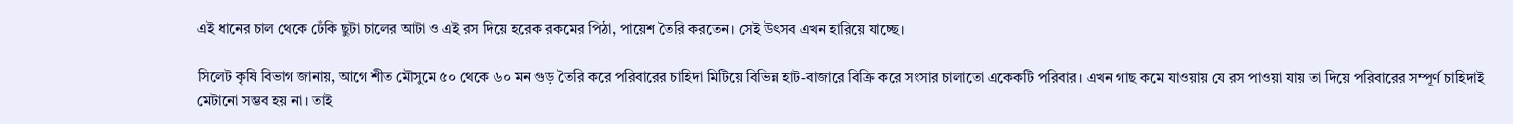এই ধানের চাল থেকে ঢেঁকি ছুটা চালের আটা ও এই রস দিয়ে হরেক রকমের পিঠা, পায়েশ তৈরি করতেন। সেই উৎসব এখন হারিয়ে যাচ্ছে।

সিলেট কৃষি বিভাগ জানায়, আগে শীত মৌসুমে ৫০ থেকে ৬০ মন গুড় তৈরি করে পরিবারের চাহিদা মিটিয়ে বিভিন্ন হাট-বাজারে বিক্রি করে সংসার চালাতো একেকটি পরিবার। এখন গাছ কমে যাওয়ায় যে রস পাওয়া যায় তা দিয়ে পরিবারের সম্পূর্ণ চাহিদাই মেটানো সম্ভব হয় না। তাই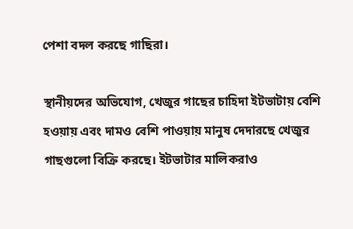পেশা বদল করছে গাছিরা।

স্থানীয়দের অভিযোগ, খেজুর গাছের চাহিদা ইটভাটায় বেশি হওয়ায় এবং দামও বেশি পাওয়ায় মানুষ দেদারছে খেজুর গাছগুলো বিক্রি করছে। ইটভাটার মালিকরাও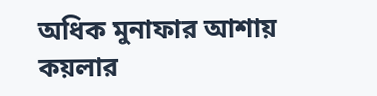অধিক মুনাফার আশায় কয়লার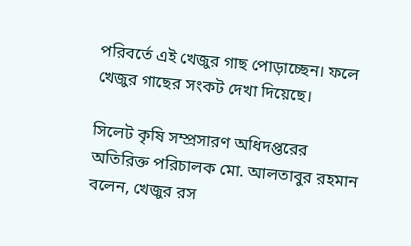পরিবর্তে এই খেজুর গাছ পোড়াচ্ছেন। ফলে খেজুর গাছের সংকট দেখা দিয়েছে।

সিলেট কৃষি সম্প্রসারণ অধিদপ্তরের অতিরিক্ত পরিচালক মো. আলতাবুর রহমান বলেন, খেজুর রস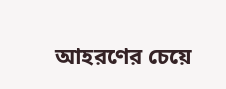আহরণের চেয়ে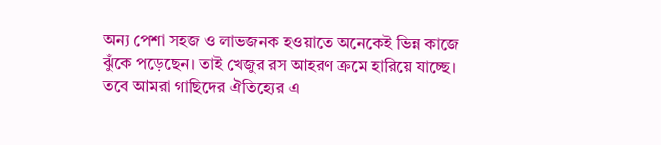অন্য পেশা সহজ ও লাভজনক হওয়াতে অনেকেই ভিন্ন কাজে ঝুঁকে পড়েছেন। তাই খেজুর রস আহরণ ক্রমে হারিয়ে যাচ্ছে। তবে আমরা গাছিদের ঐতিহ্যের এ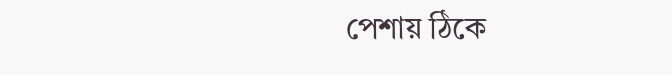পেশায় ঠিকে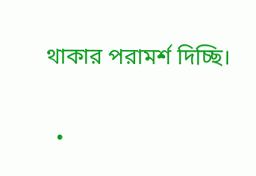থাকার পরামর্শ দিচ্ছি।

  •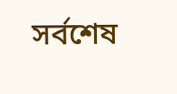সর্বশেষ